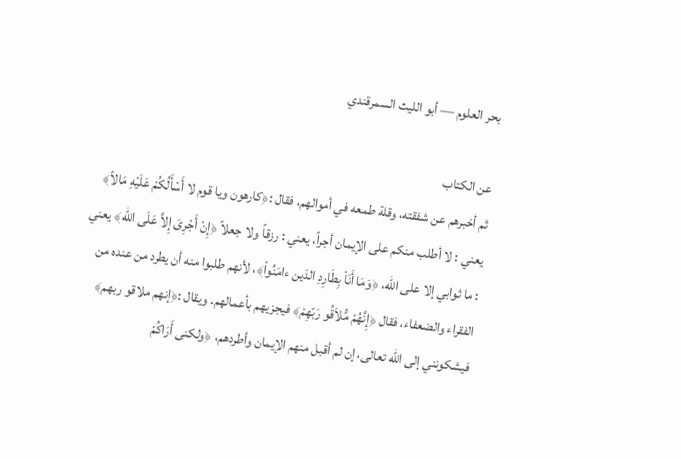بحر العلوم — أبو الليث السمرقندي

عن الكتاب
ثم أخبرهم عن شفقته، وقلة طمعه في أموالهم، فقال :﴿كارهون ويا قوم لا أَسْأَلُكُمْ عَلَيْهِ مَالاً﴾ يعني : لا أطلب منكم على الإيمان أجراً، يعني : رزقاً ولا جعلاً ﴿إِنْ أَجْرِىَ إِلاَّ عَلَى الله﴾ يعني : ما ثوابي إلا على الله، ﴿وَمَا أَنَاْ بِطَارِدِ الذين ءامَنُواْ﴾، لأنهم طلبوا منه أن يطرد من عنده من الفقراء والضعفاء، فقال ﴿إِنَّهُمْ مُّلاَقُو رَبّهِمْ﴾ فيجزيهم بأعمالهم. ويقال :﴿إنهم ملاقو ربهم﴾ فيشكونني إلى الله تعالى، إن لم أقبل منهم الإيمان وأطردهم، ﴿ولكنى أَرَاكُمْ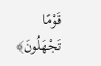قَوْمًا تَجْهَلُونَ﴾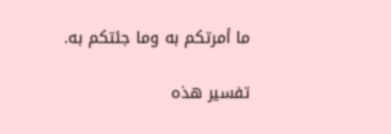ما أمرتكم به وما جئتكم به.

تفسير هذه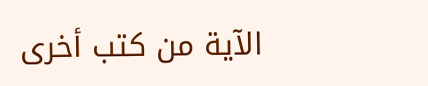الآية من كتب أخرى